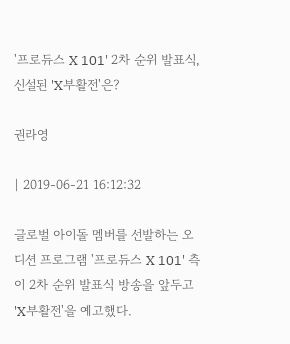'프로듀스 X 101' 2차 순위 발표식, 신설된 'X부활전'은?

권라영

| 2019-06-21 16:12:32

글로벌 아이돌 멤버를 선발하는 오디션 프로그램 '프로듀스 X 101' 측이 2차 순위 발표식 방송을 앞두고 'X부활전'을 예고했다.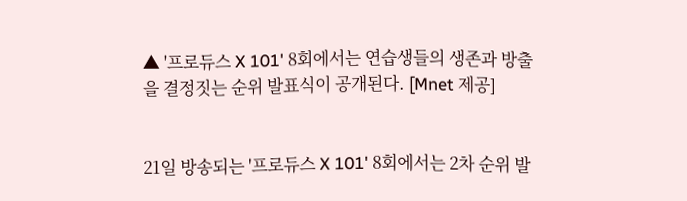▲ '프로듀스 X 101' 8회에서는 연습생들의 생존과 방출을 결정짓는 순위 발표식이 공개된다. [Mnet 제공]


21일 방송되는 '프로듀스 X 101' 8회에서는 2차 순위 발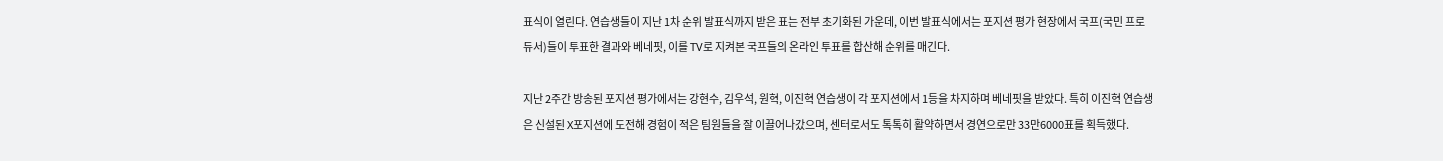표식이 열린다. 연습생들이 지난 1차 순위 발표식까지 받은 표는 전부 초기화된 가운데, 이번 발표식에서는 포지션 평가 현장에서 국프(국민 프로듀서)들이 투표한 결과와 베네핏, 이를 TV로 지켜본 국프들의 온라인 투표를 합산해 순위를 매긴다.

지난 2주간 방송된 포지션 평가에서는 강현수, 김우석, 원혁, 이진혁 연습생이 각 포지션에서 1등을 차지하며 베네핏을 받았다. 특히 이진혁 연습생은 신설된 X포지션에 도전해 경험이 적은 팀원들을 잘 이끌어나갔으며, 센터로서도 톡톡히 활약하면서 경연으로만 33만6000표를 획득했다.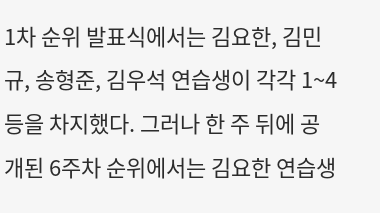1차 순위 발표식에서는 김요한, 김민규, 송형준, 김우석 연습생이 각각 1~4등을 차지했다. 그러나 한 주 뒤에 공개된 6주차 순위에서는 김요한 연습생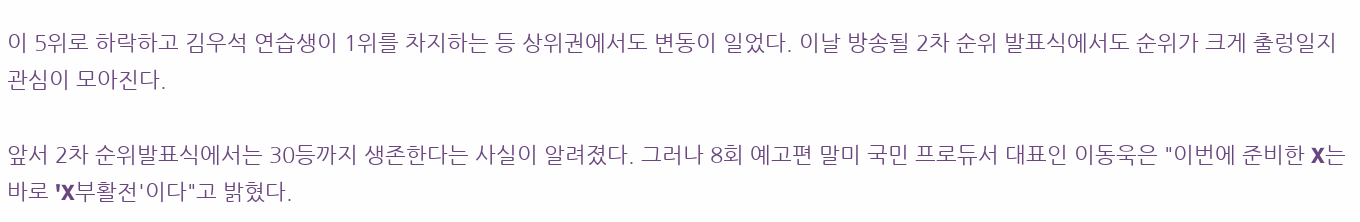이 5위로 하락하고 김우석 연습생이 1위를 차지하는 등 상위권에서도 변동이 일었다. 이날 방송될 2차 순위 발표식에서도 순위가 크게 출렁일지 관심이 모아진다.

앞서 2차 순위발표식에서는 30등까지 생존한다는 사실이 알려졌다. 그러나 8회 예고편 말미 국민 프로듀서 대표인 이동욱은 "이번에 준비한 X는 바로 'X부활전'이다"고 밝혔다.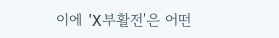이에 'X부활전'은 어떤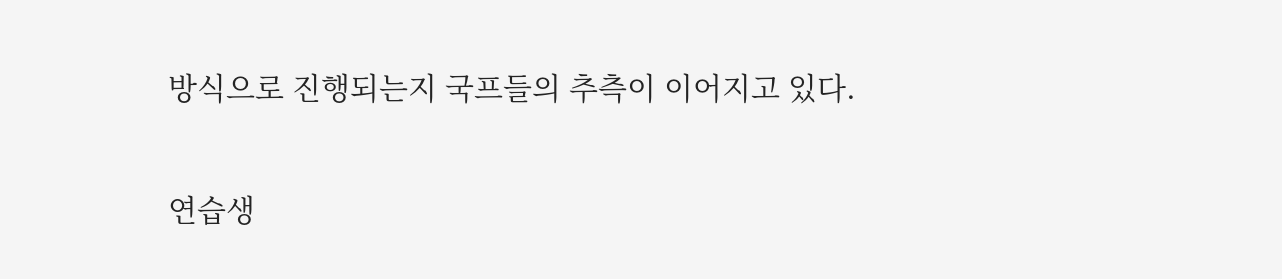방식으로 진행되는지 국프들의 추측이 이어지고 있다.

연습생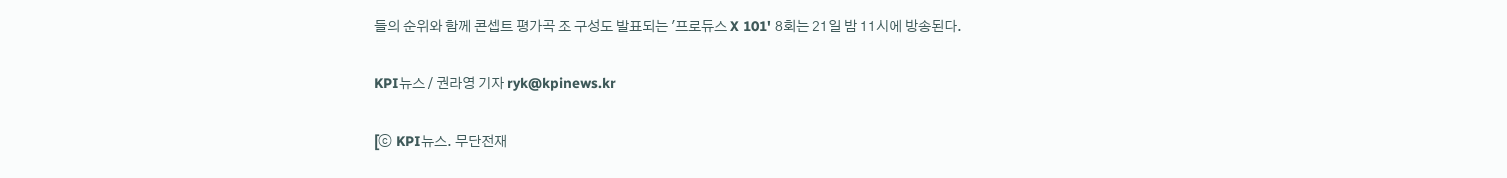들의 순위와 함께 콘셉트 평가곡 조 구성도 발표되는 '프로듀스 X 101' 8회는 21일 밤 11시에 방송된다.

KPI뉴스 / 권라영 기자 ryk@kpinews.kr

[ⓒ KPI뉴스. 무단전재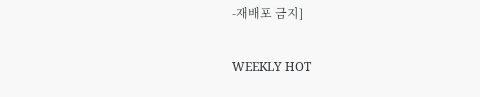-재배포 금지]

WEEKLY HOT